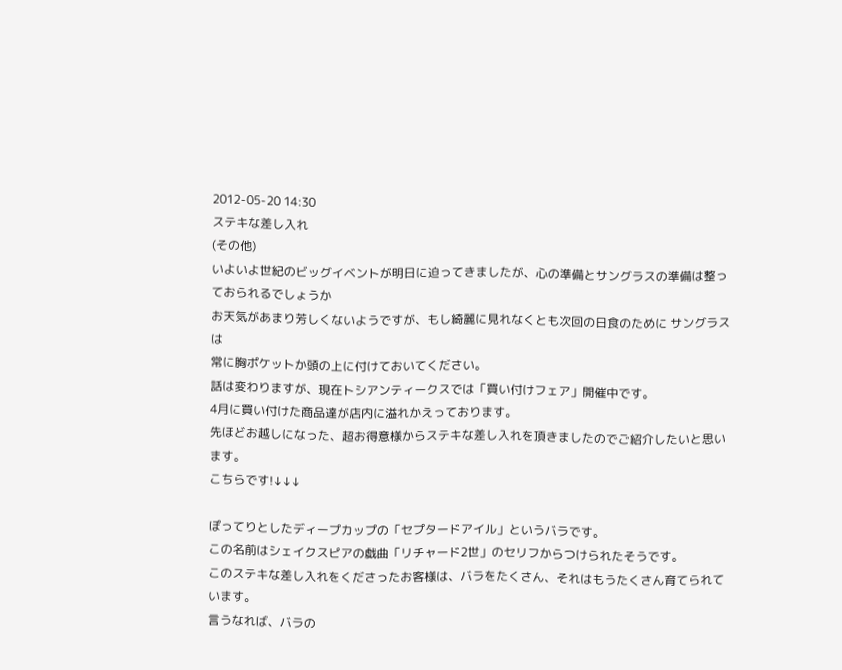2012-05-20 14:30
ステキな差し入れ
(その他)
いよいよ世紀のビッグイベントが明日に迫ってきましたが、心の準備とサングラスの準備は整っておられるでしょうか
お天気があまり芳しくないようですが、もし綺麗に見れなくとも次回の日食のために サングラスは
常に胸ポケットか頭の上に付けておいてください。
話は変わりますが、現在トシアンティークスでは「買い付けフェア」開催中です。
4月に買い付けた商品達が店内に溢れかえっております。
先ほどお越しになった、超お得意様からステキな差し入れを頂きましたのでご紹介したいと思います。
こちらです!↓↓↓

ぽってりとしたディープカップの「セプタードアイル」というバラです。
この名前はシェイクスピアの戯曲「リチャード2世」のセリフからつけられたそうです。
このステキな差し入れをくださったお客様は、バラをたくさん、それはもうたくさん育てられています。
言うなれば、バラの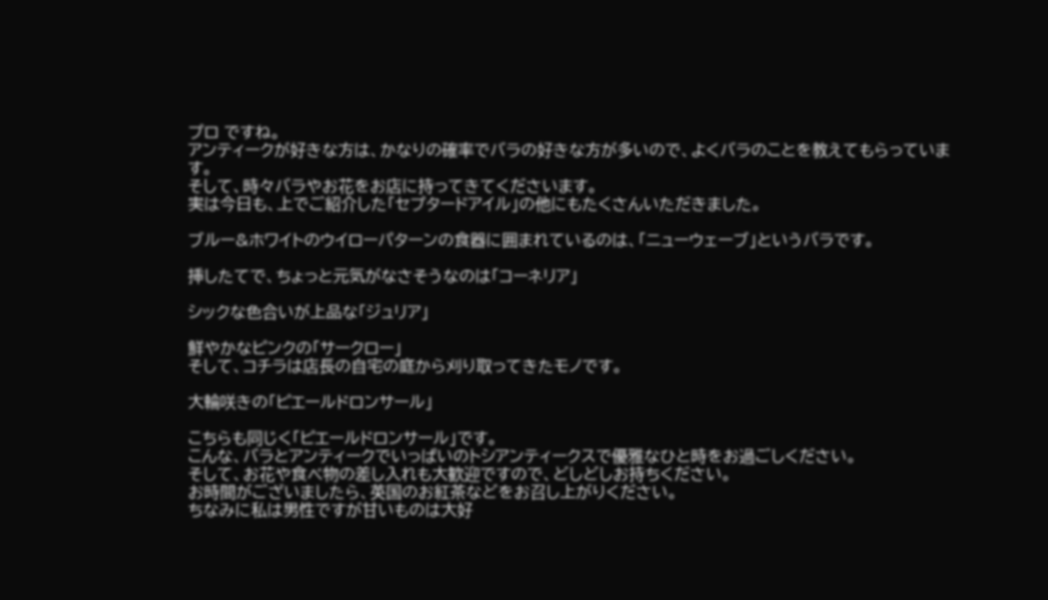プロ ですね。
アンティークが好きな方は、かなりの確率でバラの好きな方が多いので、よくバラのことを教えてもらっています。
そして、時々バラやお花をお店に持ってきてくださいます。
実は今日も、上でご紹介した「セプタードアイル」の他にもたくさんいただきました。

ブルー&ホワイトのウイローパターンの食器に囲まれているのは、「ニューウェーブ」というバラです。

挿したてで、ちょっと元気がなさそうなのは「コーネリア」

シックな色合いが上品な「ジュリア」

鮮やかなピンクの「サークロー」
そして、コチラは店長の自宅の庭から刈り取ってきたモノです。

大輪咲きの「ピエールドロンサール」

こちらも同じく「ピエールドロンサール」です。
こんな、バラとアンティークでいっぱいのトシアンティークスで優雅なひと時をお過ごしください。
そして、お花や食べ物の差し入れも大歓迎ですので、どしどしお持ちください。
お時間がございましたら、英国のお紅茶などをお召し上がりください。
ちなみに私は男性ですが甘いものは大好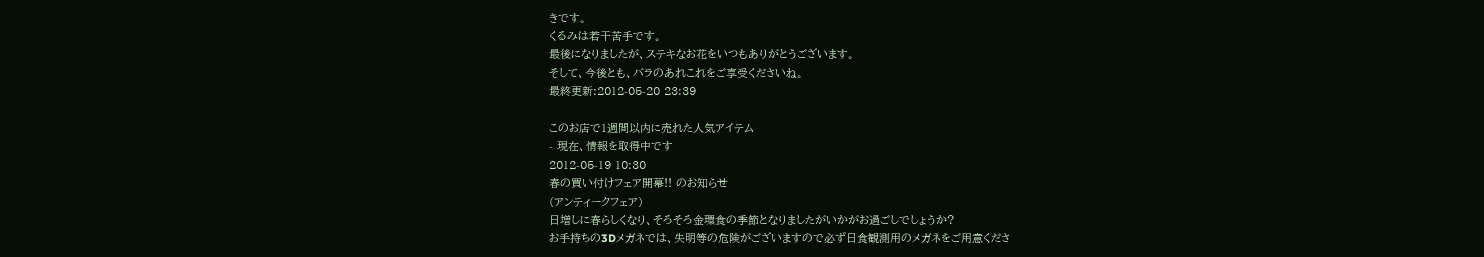きです。
くるみは若干苦手です。
最後になりましたが、ステキなお花をいつもありがとうございます。
そして、今後とも、バラのあれこれをご享受くださいね。
最終更新:2012-05-20 23:39

このお店で1週間以内に売れた人気アイテム
- 現在、情報を取得中です
2012-05-19 10:30
春の買い付けフェア開幕!! のお知らせ
(アンティークフェア)
日増しに春らしくなり、そろそろ金環食の季節となりましたがいかがお過ごしでしょうか?
お手持ちの3Dメガネでは、失明等の危険がございますので必ず日食観測用のメガネをご用意くださ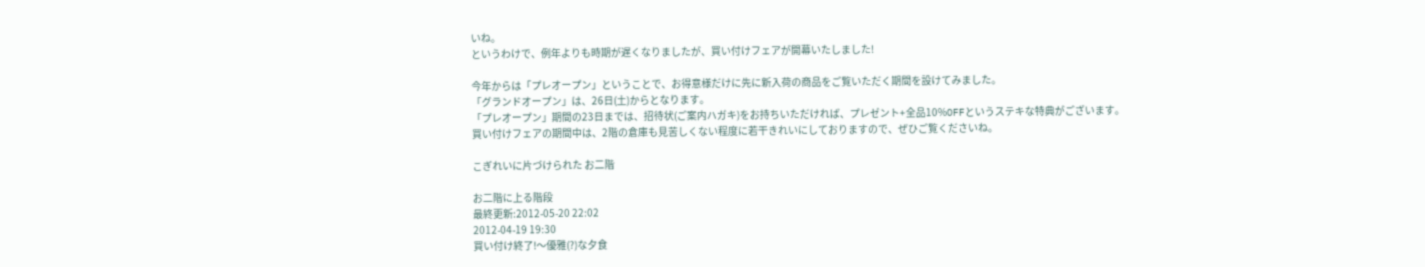いね。
というわけで、例年よりも時期が遅くなりましたが、買い付けフェアが開幕いたしました!

今年からは「プレオープン」ということで、お得意様だけに先に新入荷の商品をご覧いただく期間を設けてみました。
「グランドオープン」は、26日(土)からとなります。
「プレオープン」期間の23日までは、招待状(ご案内ハガキ)をお持ちいただければ、プレゼント+全品10%OFFというステキな特典がございます。
買い付けフェアの期間中は、2階の倉庫も見苦しくない程度に若干きれいにしておりますので、ぜひご覧くださいね。

こぎれいに片づけられた お二階

お二階に上る階段
最終更新:2012-05-20 22:02
2012-04-19 19:30
買い付け終了!〜優雅(?)な夕食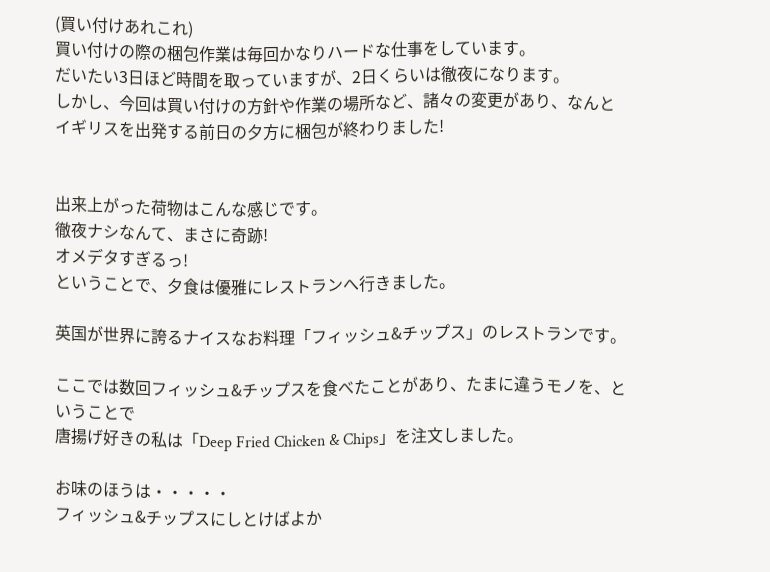(買い付けあれこれ)
買い付けの際の梱包作業は毎回かなりハードな仕事をしています。
だいたい3日ほど時間を取っていますが、2日くらいは徹夜になります。
しかし、今回は買い付けの方針や作業の場所など、諸々の変更があり、なんとイギリスを出発する前日の夕方に梱包が終わりました!


出来上がった荷物はこんな感じです。
徹夜ナシなんて、まさに奇跡!
オメデタすぎるっ!
ということで、夕食は優雅にレストランへ行きました。

英国が世界に誇るナイスなお料理「フィッシュ&チップス」のレストランです。

ここでは数回フィッシュ&チップスを食べたことがあり、たまに違うモノを、ということで
唐揚げ好きの私は「Deep Fried Chicken & Chips」を注文しました。

お味のほうは・・・・・
フィッシュ&チップスにしとけばよか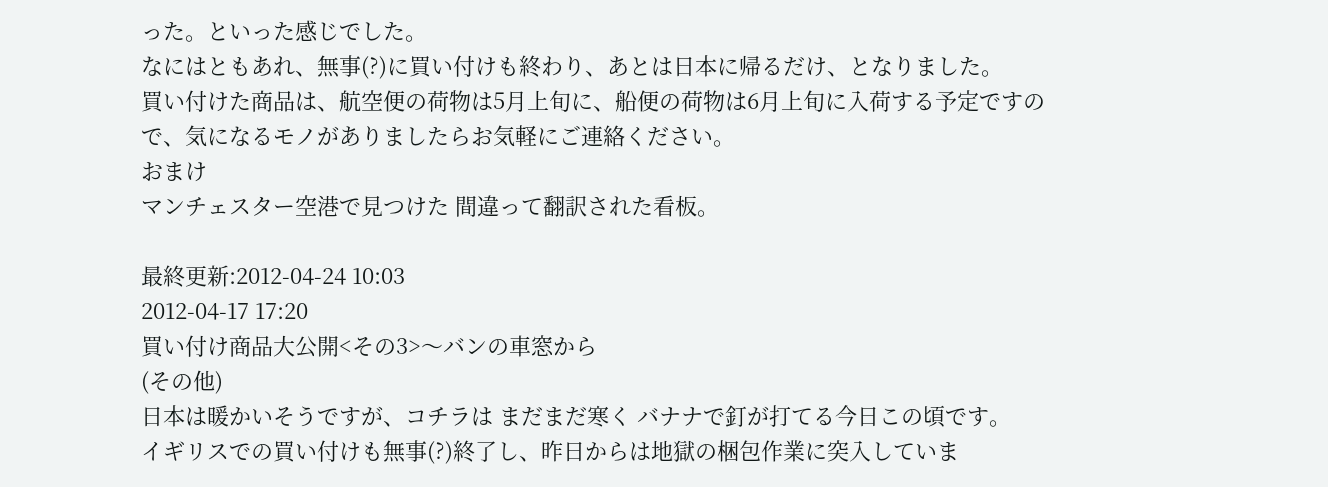った。といった感じでした。
なにはともあれ、無事(?)に買い付けも終わり、あとは日本に帰るだけ、となりました。
買い付けた商品は、航空便の荷物は5月上旬に、船便の荷物は6月上旬に入荷する予定ですので、気になるモノがありましたらお気軽にご連絡ください。
おまけ
マンチェスター空港で見つけた 間違って翻訳された看板。

最終更新:2012-04-24 10:03
2012-04-17 17:20
買い付け商品大公開<その3>〜バンの車窓から
(その他)
日本は暖かいそうですが、コチラは まだまだ寒く バナナで釘が打てる今日この頃です。
イギリスでの買い付けも無事(?)終了し、昨日からは地獄の梱包作業に突入していま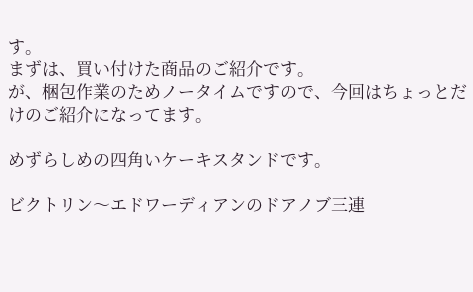す。
まずは、買い付けた商品のご紹介です。
が、梱包作業のためノータイムですので、今回はちょっとだけのご紹介になってます。

めずらしめの四角いケーキスタンドです。

ビクトリン〜エドワーディアンのドアノブ三連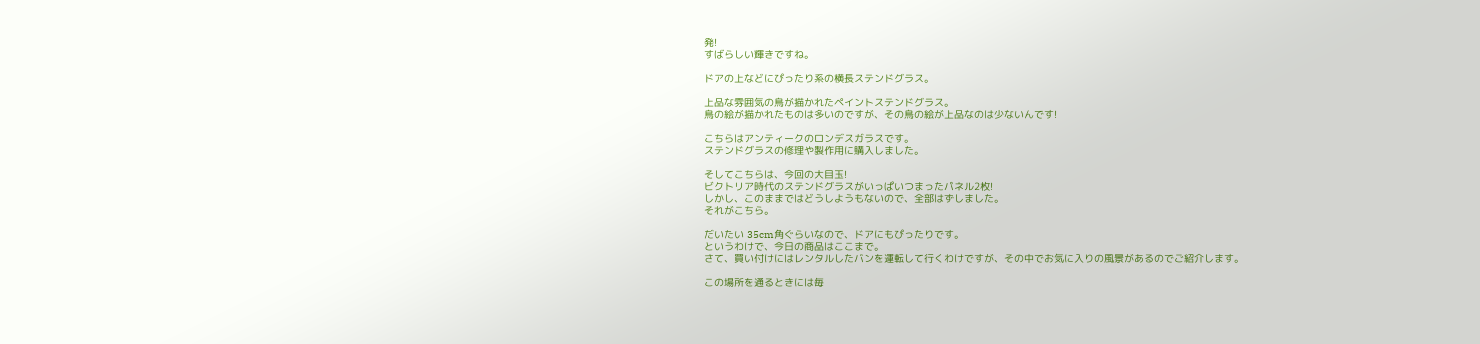発!
すばらしい輝きですね。

ドアの上などにぴったり系の横長ステンドグラス。

上品な雰囲気の鳥が描かれたペイントステンドグラス。
鳥の絵が描かれたものは多いのですが、その鳥の絵が上品なのは少ないんです!

こちらはアンティークのロンデスガラスです。
ステンドグラスの修理や製作用に購入しました。

そしてこちらは、今回の大目玉!
ビクトリア時代のステンドグラスがいっぱいつまったパネル2枚!
しかし、このままではどうしようもないので、全部はずしました。
それがこちら。

だいたい 35cm角ぐらいなので、ドアにもぴったりです。
というわけで、今日の商品はここまで。
さて、買い付けにはレンタルしたバンを運転して行くわけですが、その中でお気に入りの風景があるのでご紹介します。

この場所を通るときには毎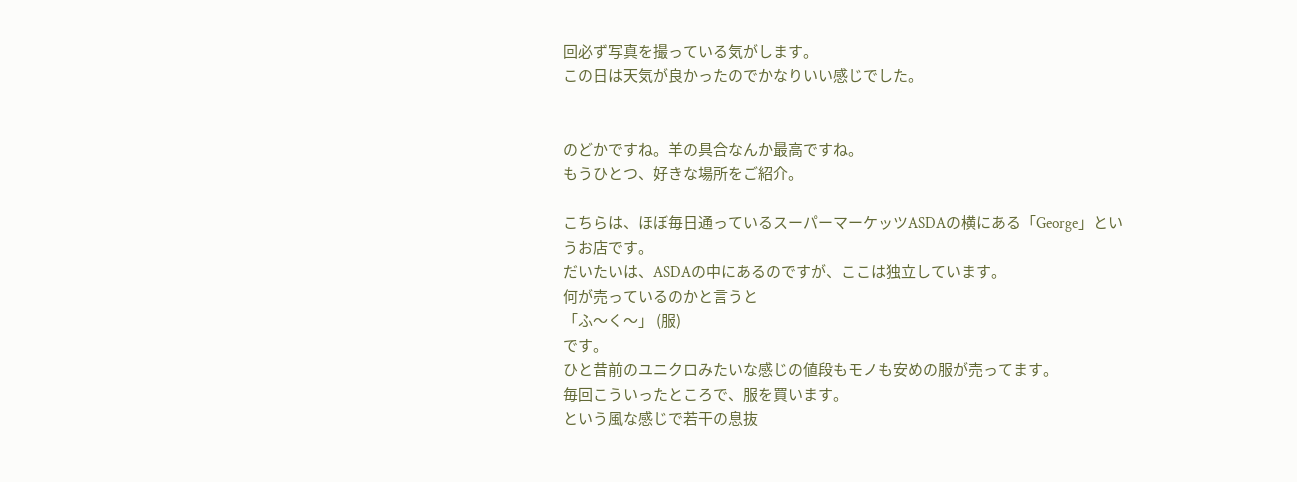回必ず写真を撮っている気がします。
この日は天気が良かったのでかなりいい感じでした。


のどかですね。羊の具合なんか最高ですね。
もうひとつ、好きな場所をご紹介。

こちらは、ほぼ毎日通っているスーパーマーケッツASDAの横にある「George」というお店です。
だいたいは、ASDAの中にあるのですが、ここは独立しています。
何が売っているのかと言うと
「ふ〜く〜」 (服)
です。
ひと昔前のユニクロみたいな感じの値段もモノも安めの服が売ってます。
毎回こういったところで、服を買います。
という風な感じで若干の息抜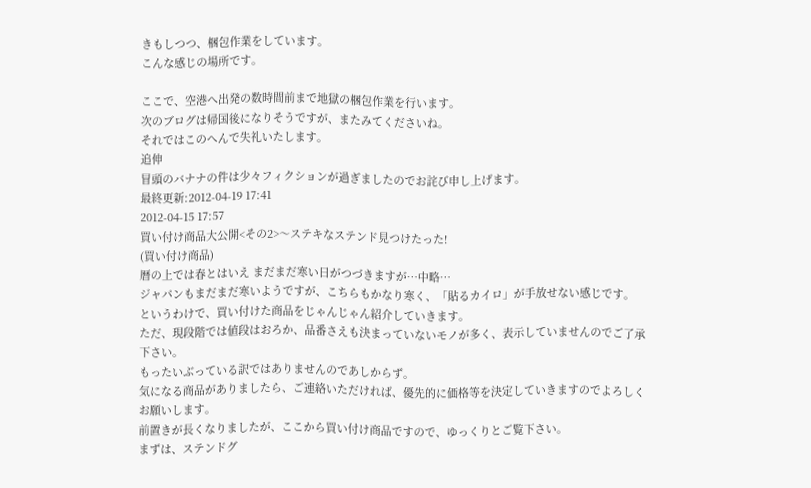きもしつつ、梱包作業をしています。
こんな感じの場所です。

ここで、空港へ出発の数時間前まで地獄の梱包作業を行います。
次のブログは帰国後になりそうですが、またみてくださいね。
それではこのへんで失礼いたします。
追伸
冒頭のバナナの件は少々フィクションが過ぎましたのでお詫び申し上げます。
最終更新:2012-04-19 17:41
2012-04-15 17:57
買い付け商品大公開<その2>〜ステキなステンド見つけたった!
(買い付け商品)
暦の上では春とはいえ まだまだ寒い日がつづきますが…中略…
ジャパンもまだまだ寒いようですが、こちらもかなり寒く、「貼るカイロ」が手放せない感じです。
というわけで、買い付けた商品をじゃんじゃん紹介していきます。
ただ、現段階では値段はおろか、品番さえも決まっていないモノが多く、表示していませんのでご了承下さい。
もったいぶっている訳ではありませんのであしからず。
気になる商品がありましたら、ご連絡いただければ、優先的に価格等を決定していきますのでよろしくお願いします。
前置きが長くなりましたが、ここから買い付け商品ですので、ゆっくりとご覧下さい。
まずは、ステンドグ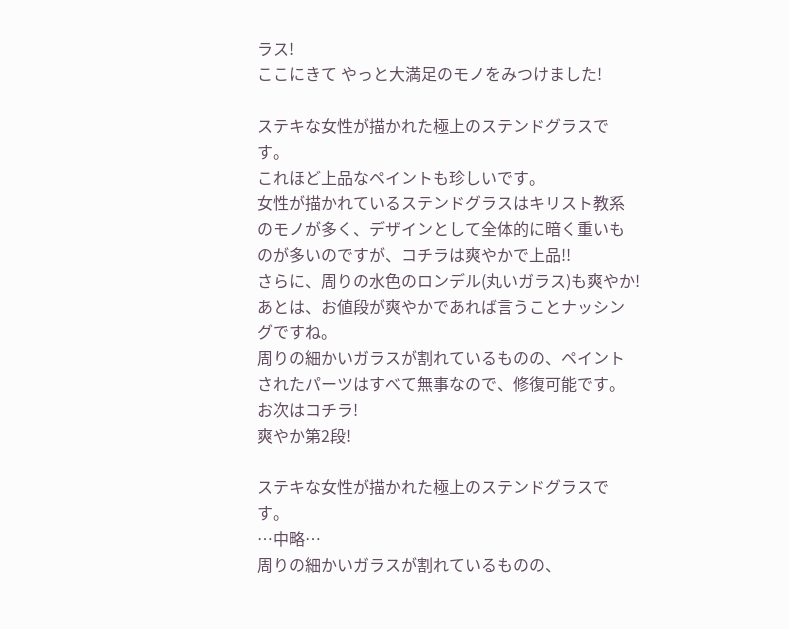ラス!
ここにきて やっと大満足のモノをみつけました!

ステキな女性が描かれた極上のステンドグラスです。
これほど上品なペイントも珍しいです。
女性が描かれているステンドグラスはキリスト教系のモノが多く、デザインとして全体的に暗く重いものが多いのですが、コチラは爽やかで上品!!
さらに、周りの水色のロンデル(丸いガラス)も爽やか!
あとは、お値段が爽やかであれば言うことナッシングですね。
周りの細かいガラスが割れているものの、ペイントされたパーツはすべて無事なので、修復可能です。
お次はコチラ!
爽やか第2段!

ステキな女性が描かれた極上のステンドグラスです。
…中略…
周りの細かいガラスが割れているものの、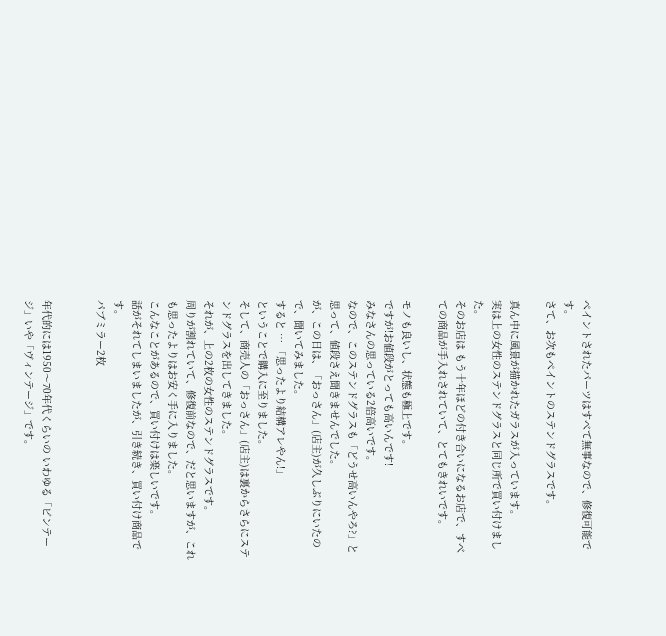ペイントされたパーツはすべて無事なので、修復可能です。
さて、お次もペイントのステンドグラスです。

真ん中に風景が描かれたガラスが入っています。
実は上の女性のステンドグラスと同じ所で買い付けました。
そのお店は もう十年ほどの付き合いになるお店で、すべての商品が手入れされていて、とてもきれいです。

モノも良いし、状態も極上です。
ですが!お値段がとっても高いんです!
みなさんの思っている2倍高いです。
なので、このステンドグラスも「どうせ高いんやろ?」と思って、値段さえ聞きませんでした。
が、この日は、「おっさん」(店主)が久しぶりにいたので、聞いてみました。
すると … 「思ったより結構アレやん!」
ということで購入に至りました。
そして、商売人の「おっさん」(店主)は裏からさらにステンドグラスを出してきました。
それが、上の2枚の女性のステンドグラスです。
周りが割れていて、修復前なので、だと思いますが、これも思ったよりはお安く手に入りました。
こんなことがあるので、買い付けは楽しいです。
話がそれてしまいましたが、引き続き、買い付け商品です。
パブミラー2枚


年代的には1950〜70年代くらいの いわゆる「ビンテージ」いや「ヴィンテージ」です。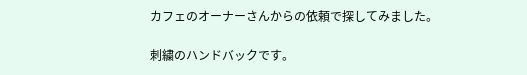カフェのオーナーさんからの依頼で探してみました。

刺繍のハンドバックです。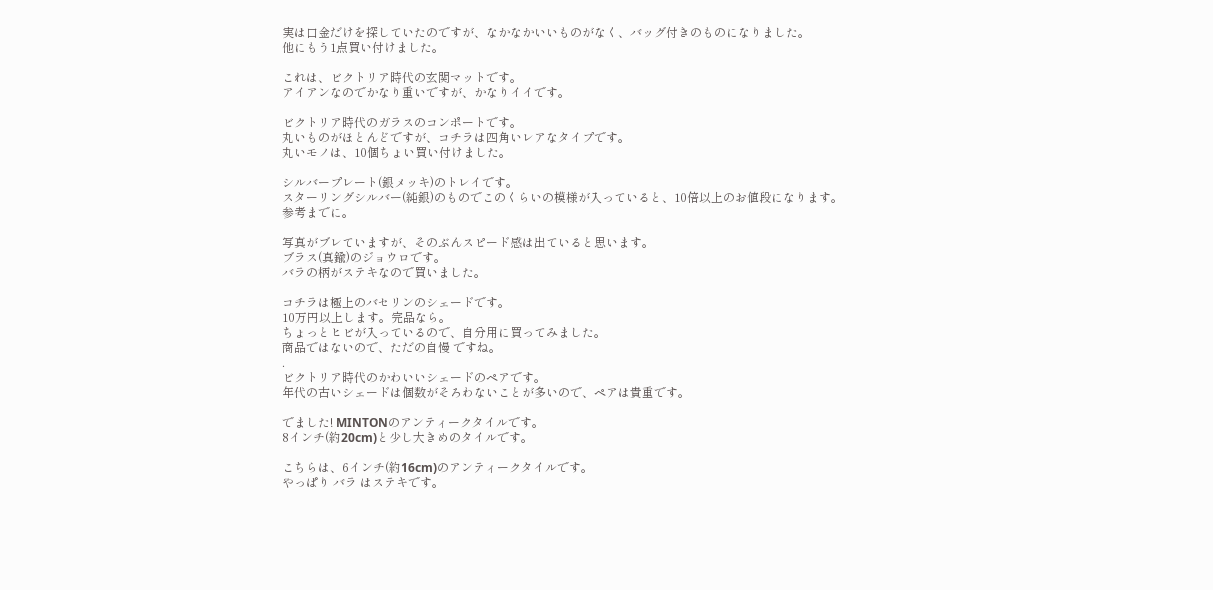実は口金だけを探していたのですが、なかなかいいものがなく、バッグ付きのものになりました。
他にもう1点買い付けました。

これは、ビクトリア時代の玄関マットです。
アイアンなのでかなり重いですが、かなりイイです。

ビクトリア時代のガラスのコンポートです。
丸いものがほとんどですが、コチラは四角いレアなタイプです。
丸いモノは、10個ちょい買い付けました。

シルバープレート(銀メッキ)のトレイです。
スターリングシルバー(純銀)のものでこのくらいの模様が入っていると、10倍以上のお値段になります。
参考までに。

写真がブレていますが、そのぶんスピード感は出ていると思います。
ブラス(真鍮)のジョウロです。
バラの柄がステキなので買いました。

コチラは極上のバセリンのシェードです。
10万円以上します。完品なら。
ちょっとヒビが入っているので、自分用に買ってみました。
商品ではないので、ただの自慢 ですね。
.
ビクトリア時代のかわいいシェードのペアです。
年代の古いシェードは個数がそろわないことが多いので、ペアは貴重です。

でました! MINTONのアンティークタイルです。
8インチ(約20cm)と少し大きめのタイルです。

こちらは、6インチ(約16cm)のアンティークタイルです。
やっぱり バラ はステキです。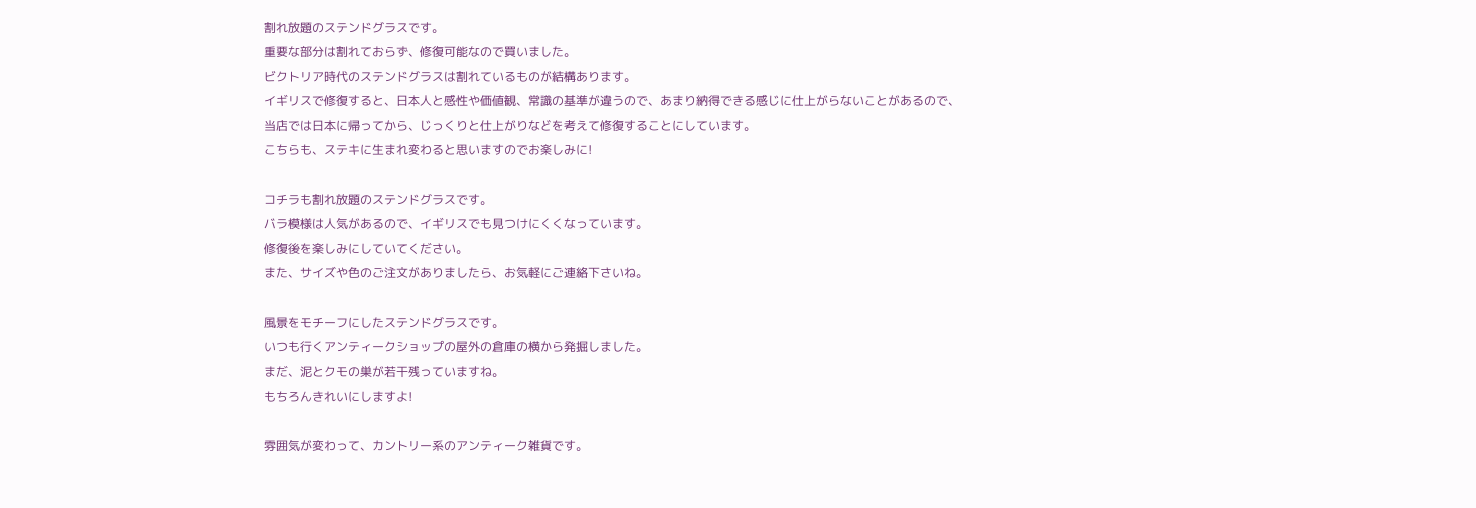割れ放題のステンドグラスです。
重要な部分は割れておらず、修復可能なので買いました。
ビクトリア時代のステンドグラスは割れているものが結構あります。
イギリスで修復すると、日本人と感性や価値観、常識の基準が違うので、あまり納得できる感じに仕上がらないことがあるので、
当店では日本に帰ってから、じっくりと仕上がりなどを考えて修復することにしています。
こちらも、ステキに生まれ変わると思いますのでお楽しみに!

コチラも割れ放題のステンドグラスです。
バラ模様は人気があるので、イギリスでも見つけにくくなっています。
修復後を楽しみにしていてください。
また、サイズや色のご注文がありましたら、お気軽にご連絡下さいね。

風景をモチーフにしたステンドグラスです。
いつも行くアンティークショップの屋外の倉庫の横から発掘しました。
まだ、泥とクモの巣が若干残っていますね。
もちろんきれいにしますよ!

雰囲気が変わって、カントリー系のアンティーク雑貨です。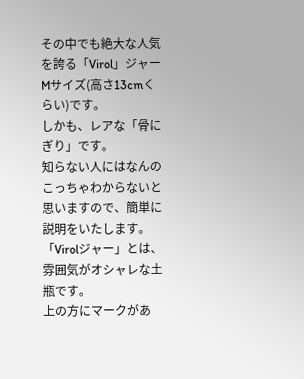その中でも絶大な人気を誇る「Virol」ジャーMサイズ(高さ13cmくらい)です。
しかも、レアな「骨にぎり」です。
知らない人にはなんのこっちゃわからないと思いますので、簡単に説明をいたします。
「Virolジャー」とは、雰囲気がオシャレな土瓶です。
上の方にマークがあ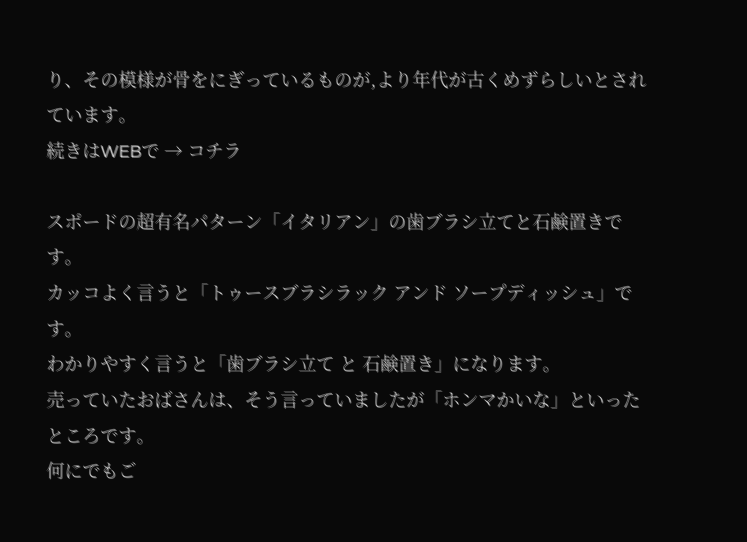り、その模様が骨をにぎっているものが,より年代が古くめずらしいとされています。
続きはWEBで → コチラ

スポードの超有名パターン「イタリアン」の歯ブラシ立てと石鹸置きです。
カッコよく言うと「トゥースブラシラック アンド ソープディッシュ」です。
わかりやすく言うと「歯ブラシ立て と 石鹸置き」になります。
売っていたおばさんは、そう言っていましたが「ホンマかいな」といったところです。
何にでもご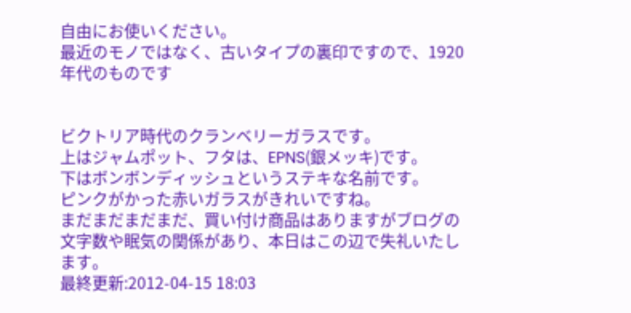自由にお使いください。
最近のモノではなく、古いタイプの裏印ですので、1920年代のものです


ビクトリア時代のクランベリーガラスです。
上はジャムポット、フタは、EPNS(銀メッキ)です。
下はボンボンディッシュというステキな名前です。
ピンクがかった赤いガラスがきれいですね。
まだまだまだまだ、買い付け商品はありますがブログの文字数や眠気の関係があり、本日はこの辺で失礼いたします。
最終更新:2012-04-15 18:03